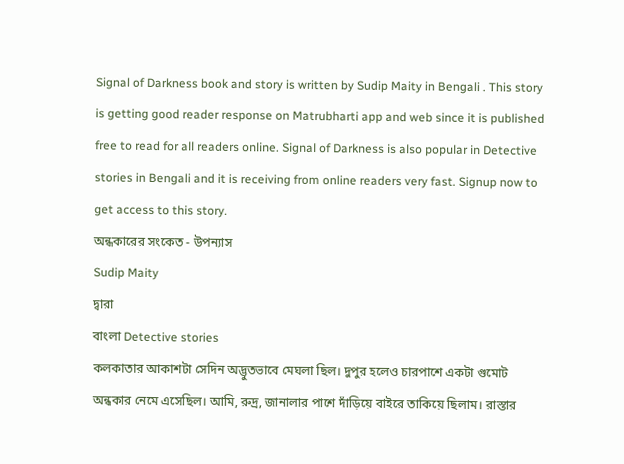Signal of Darkness book and story is written by Sudip Maity in Bengali . This story is getting good reader response on Matrubharti app and web since it is published free to read for all readers online. Signal of Darkness is also popular in Detective stories in Bengali and it is receiving from online readers very fast. Signup now to get access to this story.
অন্ধকারের সংকেত - উপন্যাস
Sudip Maity
দ্বারা
বাংলা Detective stories
কলকাতার আকাশটা সেদিন অদ্ভুতভাবে মেঘলা ছিল। দুপুর হলেও চারপাশে একটা গুমোট অন্ধকার নেমে এসেছিল। আমি, রুদ্র, জানালার পাশে দাঁড়িয়ে বাইরে তাকিয়ে ছিলাম। রাস্তার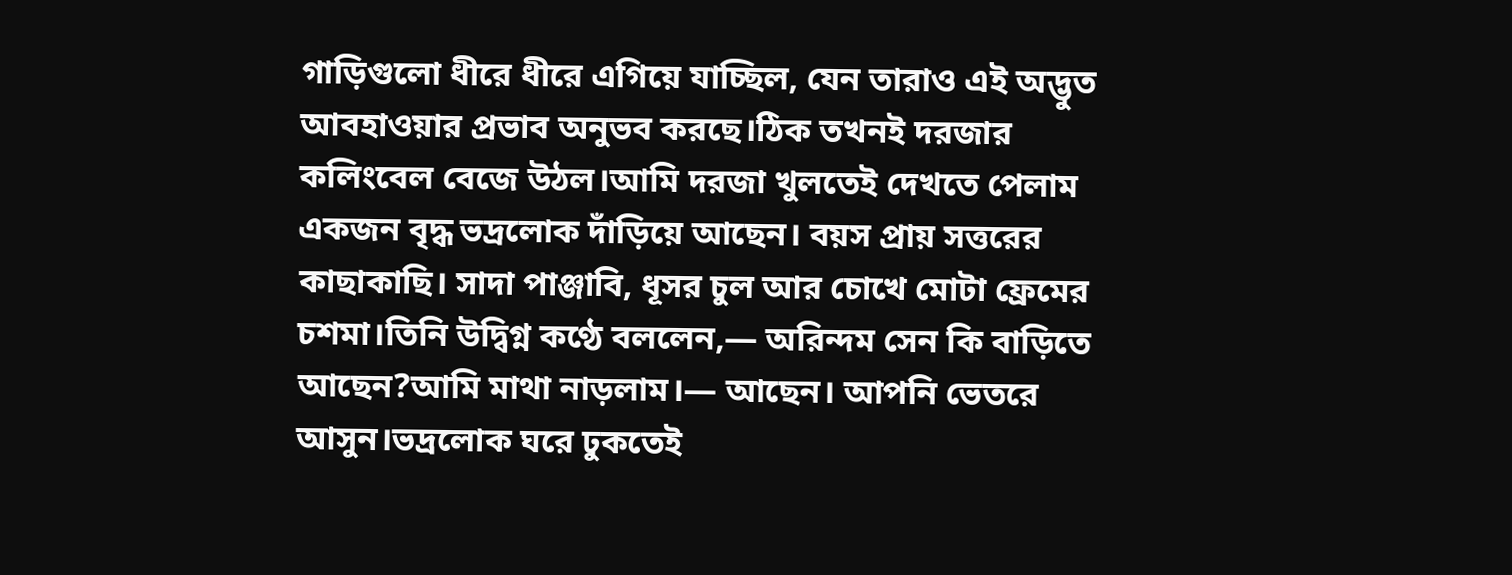গাড়িগুলো ধীরে ধীরে এগিয়ে যাচ্ছিল, যেন তারাও এই অদ্ভুত আবহাওয়ার প্রভাব অনুভব করছে।ঠিক তখনই দরজার কলিংবেল বেজে উঠল।আমি দরজা খুলতেই দেখতে পেলাম একজন বৃদ্ধ ভদ্রলোক দাঁড়িয়ে আছেন। বয়স প্রায় সত্তরের কাছাকাছি। সাদা পাঞ্জাবি, ধূসর চুল আর চোখে মোটা ফ্রেমের চশমা।তিনি উদ্বিগ্ন কণ্ঠে বললেন,— অরিন্দম সেন কি বাড়িতে আছেন?আমি মাথা নাড়লাম।— আছেন। আপনি ভেতরে আসুন।ভদ্রলোক ঘরে ঢুকতেই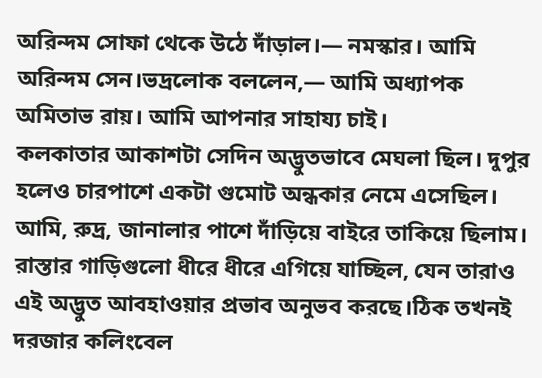অরিন্দম সোফা থেকে উঠে দাঁড়াল।— নমস্কার। আমি অরিন্দম সেন।ভদ্রলোক বললেন,— আমি অধ্যাপক অমিতাভ রায়। আমি আপনার সাহায্য চাই।
কলকাতার আকাশটা সেদিন অদ্ভুতভাবে মেঘলা ছিল। দুপুর হলেও চারপাশে একটা গুমোট অন্ধকার নেমে এসেছিল। আমি, রুদ্র, জানালার পাশে দাঁড়িয়ে বাইরে তাকিয়ে ছিলাম। রাস্তার গাড়িগুলো ধীরে ধীরে এগিয়ে যাচ্ছিল, যেন তারাও এই অদ্ভুত আবহাওয়ার প্রভাব অনুভব করছে।ঠিক তখনই দরজার কলিংবেল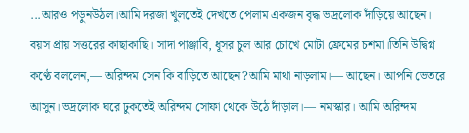...আরও পড়ুনউঠল।আমি দরজা খুলতেই দেখতে পেলাম একজন বৃদ্ধ ভদ্রলোক দাঁড়িয়ে আছেন। বয়স প্রায় সত্তরের কাছাকাছি। সাদা পাঞ্জাবি, ধূসর চুল আর চোখে মোটা ফ্রেমের চশমা।তিনি উদ্বিগ্ন কণ্ঠে বললেন,— অরিন্দম সেন কি বাড়িতে আছেন?আমি মাথা নাড়লাম।— আছেন। আপনি ভেতরে আসুন।ভদ্রলোক ঘরে ঢুকতেই অরিন্দম সোফা থেকে উঠে দাঁড়াল।— নমস্কার। আমি অরিন্দম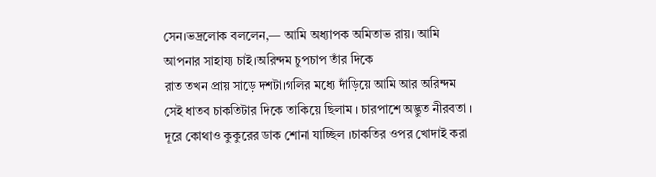সেন।ভদ্রলোক বললেন,— আমি অধ্যাপক অমিতাভ রায়। আমি আপনার সাহায্য চাই।অরিন্দম চুপচাপ তাঁর দিকে
রাত তখন প্রায় সাড়ে দশটা।গলির মধ্যে দাঁড়িয়ে আমি আর অরিন্দম সেই ধাতব চাকতিটার দিকে তাকিয়ে ছিলাম । চারপাশে অদ্ভুত নীরবতা । দূরে কোথাও কুকুরের ডাক শোনা যাচ্ছিল ।চাকতির ওপর খোদাই করা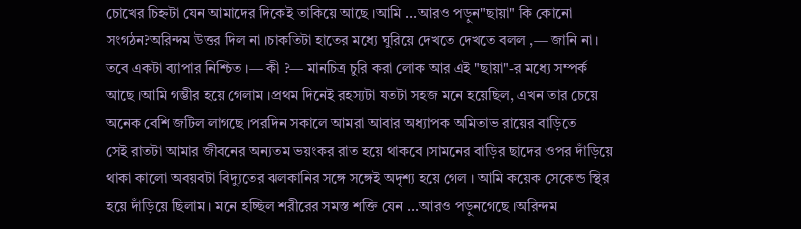চোখের চিহ্নটা যেন আমাদের দিকেই তাকিয়ে আছে ।আমি ...আরও পড়ুন"ছায়া" কি কোনো সংগঠন?অরিন্দম উত্তর দিল না ।চাকতিটা হাতের মধ্যে ঘুরিয়ে দেখতে দেখতে বলল ,— জানি না। তবে একটা ব্যাপার নিশ্চিত ।— কী ?— মানচিত্র চুরি করা লোক আর এই "ছায়া"-র মধ্যে সম্পর্ক আছে ।আমি গম্ভীর হয়ে গেলাম ।প্রথম দিনেই রহস্যটা যতটা সহজ মনে হয়েছিল, এখন তার চেয়ে অনেক বেশি জটিল লাগছে ।পরদিন সকালে আমরা আবার অধ্যাপক অমিতাভ রায়ের বাড়িতে
সেই রাতটা আমার জীবনের অন্যতম ভয়ংকর রাত হয়ে থাকবে ।সামনের বাড়ির ছাদের ওপর দাঁড়িয়ে থাকা কালো অবয়বটা বিদ্যুতের ঝলকানির সঙ্গে সঙ্গেই অদৃশ্য হয়ে গেল । আমি কয়েক সেকেন্ড স্থির হয়ে দাঁড়িয়ে ছিলাম । মনে হচ্ছিল শরীরের সমস্ত শক্তি যেন ...আরও পড়ুনগেছে ।অরিন্দম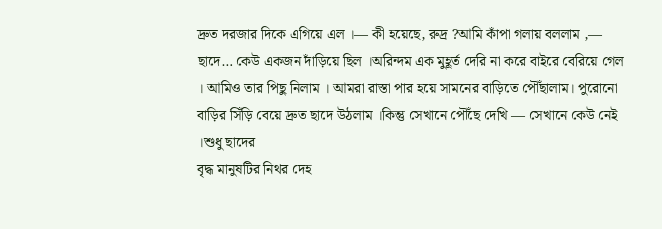দ্রুত দরজার দিকে এগিয়ে এল ।— কী হয়েছে, রুদ্র ?আমি কাঁপা গলায় বললাম ,— ছাদে… কেউ একজন দাঁড়িয়ে ছিল ।অরিন্দম এক মুহূর্ত দেরি না করে বাইরে বেরিয়ে গেল । আমিও তার পিছু নিলাম । আমরা রাস্তা পার হয়ে সামনের বাড়িতে পৌঁছালাম। পুরোনো বাড়ির সিঁড়ি বেয়ে দ্রুত ছাদে উঠলাম ।কিন্তু সেখানে পৌঁছে দেখি — সেখানে কেউ নেই ।শুধু ছাদের
বৃদ্ধ মানুষটির নিথর দেহ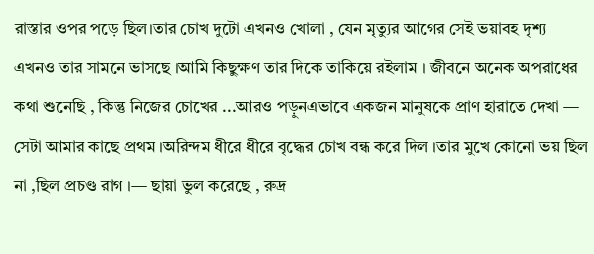রাস্তার ওপর পড়ে ছিল।তার চোখ দুটো এখনও খোলা , যেন মৃত্যুর আগের সেই ভয়াবহ দৃশ্য এখনও তার সামনে ভাসছে ।আমি কিছুক্ষণ তার দিকে তাকিয়ে রইলাম । জীবনে অনেক অপরাধের কথা শুনেছি , কিন্তু নিজের চোখের ...আরও পড়ুনএভাবে একজন মানুষকে প্রাণ হারাতে দেখা — সেটা আমার কাছে প্রথম ।অরিন্দম ধীরে ধীরে বৃদ্ধের চোখ বন্ধ করে দিল ।তার মুখে কোনো ভয় ছিল না ,ছিল প্রচণ্ড রাগ ।— ছায়া ভুল করেছে , রুদ্র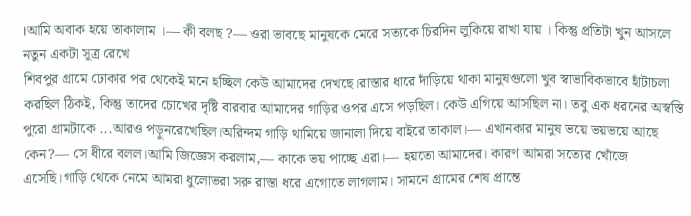।আমি অবাক হয়ে তাকালাম ।— কী বলছ ?— ওরা ভাবছে মানুষকে মেরে সত্যকে চিরদিন লুকিয়ে রাখা যায় । কিন্তু প্রতিটা খুন আসলে নতুন একটা সূত্র রেখে
শিবপুর গ্রামে ঢোকার পর থেকেই মনে হচ্ছিল কেউ আমাদের দেখছে।রাস্তার ধারে দাঁড়িয়ে থাকা মানুষগুলো খুব স্বাভাবিকভাবে হাঁটাচলা করছিল ঠিকই, কিন্তু তাদের চোখের দৃষ্টি বারবার আমাদের গাড়ির ওপর এসে পড়ছিল। কেউ এগিয়ে আসছিল না। তবু এক ধরনের অস্বস্তি পুরো গ্রামটাকে ...আরও পড়ুনরেখেছিল।অরিন্দম গাড়ি থামিয়ে জানালা দিয়ে বাইরে তাকাল।— এখানকার মানুষ ভয়ে ভয়ভয়ে আছে কেন?— সে ধীরে বলল।আমি জিজ্ঞেস করলাম,— কাকে ভয় পাচ্ছে এরা।— হয়তো আমাদের। কারণ আমরা সত্যের খোঁজে এসেছি।গাড়ি থেকে নেমে আমরা ধুলোভরা সরু রাস্তা ধরে এগোতে লাগলাম। সামনে গ্রামের শেষ প্রান্তে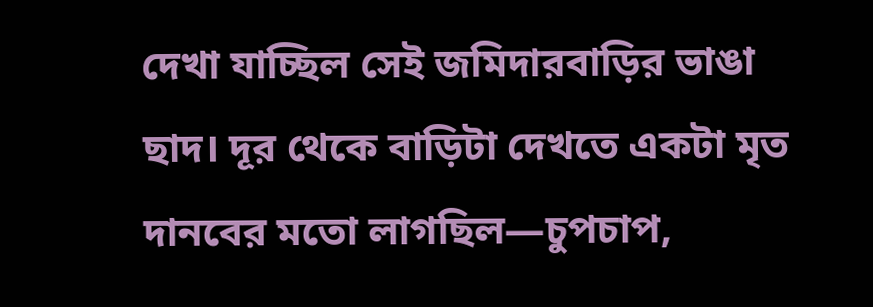দেখা যাচ্ছিল সেই জমিদারবাড়ির ভাঙা ছাদ। দূর থেকে বাড়িটা দেখতে একটা মৃত দানবের মতো লাগছিল—চুপচাপ,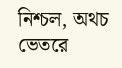নিশ্চল, অথচ ভেতরে